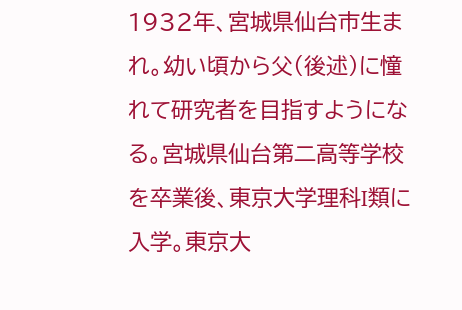1932年、宮城県仙台市生まれ。幼い頃から父(後述)に憧れて研究者を目指すようになる。宮城県仙台第二高等学校を卒業後、東京大学理科I類に入学。東京大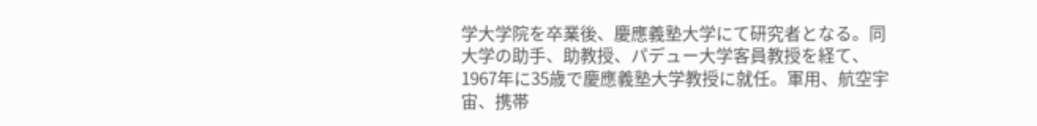学大学院を卒業後、慶應義塾大学にて研究者となる。同大学の助手、助教授、パデュー大学客員教授を経て、1967年に35歳で慶應義塾大学教授に就任。軍用、航空宇宙、携帯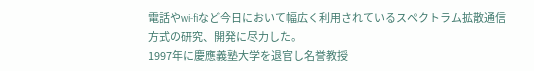電話やwi-fiなど今日において幅広く利用されているスペクトラム拡散通信方式の研究、開発に尽力した。
1997年に慶應義塾大学を退官し名誉教授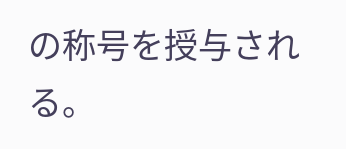の称号を授与される。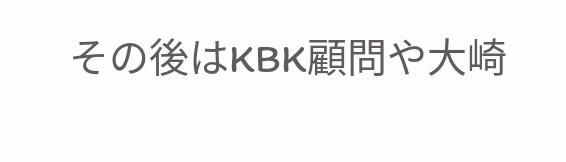その後はKBK顧問や大崎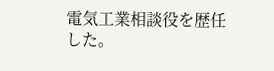電気工業相談役を歴任した。